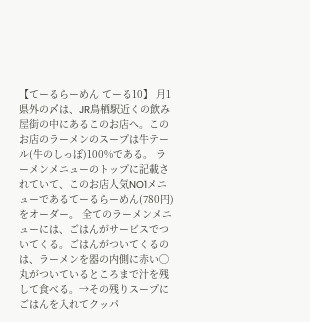【てーるらーめん てーる10】 月1県外の〆は、JR鳥栖駅近くの飲み屋街の中にあるこのお店へ。このお店のラーメンのスープは牛テール(牛のしっぽ)100%である。 ラーメンメニューのトップに記載されていて、このお店人気NO1メニューであるてーるらーめん(780円)をオーダー。 全てのラーメンメニューには、ごはんがサービスでついてくる。ごはんがついてくるのは、ラーメンを器の内側に赤い◯丸がついているところまで汁を残して食べる。→その残りスープにごはんを入れてクッパ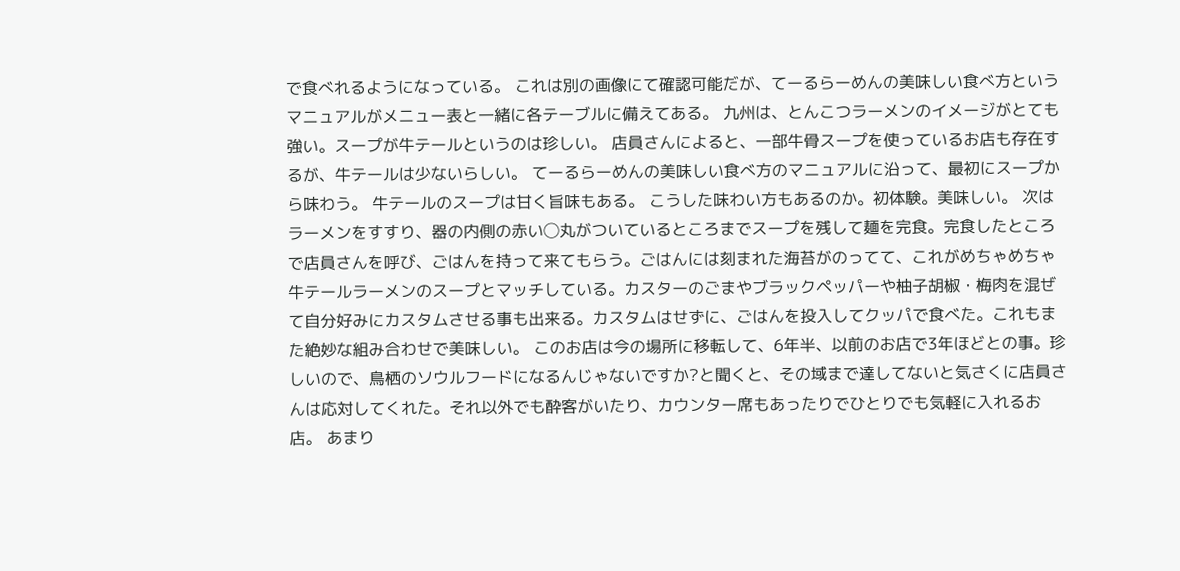で食べれるようになっている。 これは別の画像にて確認可能だが、てーるらーめんの美味しい食べ方というマニュアルがメニュー表と一緒に各テーブルに備えてある。 九州は、とんこつラーメンのイメージがとても強い。スープが牛テールというのは珍しい。 店員さんによると、一部牛骨スープを使っているお店も存在するが、牛テールは少ないらしい。 てーるらーめんの美味しい食べ方のマニュアルに沿って、最初にスープから味わう。 牛テールのスープは甘く旨味もある。 こうした味わい方もあるのか。初体験。美味しい。 次はラーメンをすすり、器の内側の赤い◯丸がついているところまでスープを残して麺を完食。完食したところで店員さんを呼び、ごはんを持って来てもらう。ごはんには刻まれた海苔がのってて、これがめちゃめちゃ牛テールラーメンのスープとマッチしている。カスターのごまやブラックペッパーや柚子胡椒・梅肉を混ぜて自分好みにカスタムさせる事も出来る。カスタムはせずに、ごはんを投入してクッパで食べた。これもまた絶妙な組み合わせで美味しい。 このお店は今の場所に移転して、6年半、以前のお店で3年ほどとの事。珍しいので、鳥栖のソウルフードになるんじゃないですか?と聞くと、その域まで達してないと気さくに店員さんは応対してくれた。それ以外でも酔客がいたり、カウンター席もあったりでひとりでも気軽に入れるお店。 あまり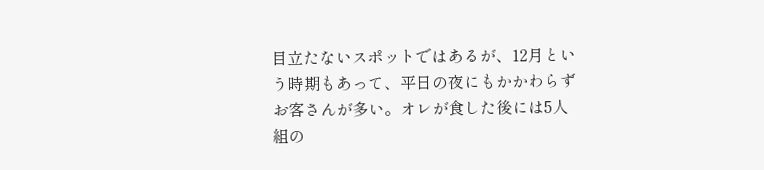目立たないスポットではあるが、12月という時期もあって、平日の夜にもかかわらずお客さんが多い。オレが食した後には5人組の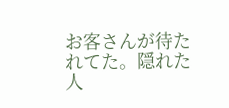お客さんが待たれてた。隠れた人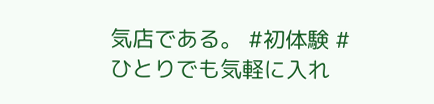気店である。 #初体験 #ひとりでも気軽に入れ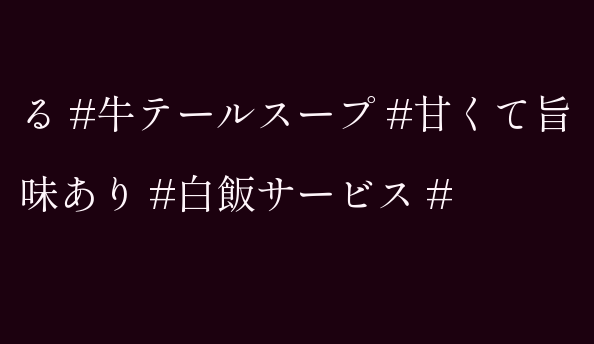る #牛テールスープ #甘くて旨味あり #白飯サービス #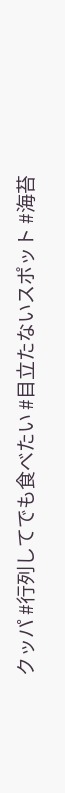クッパ #行列してでも食べたい #目立たないスポット #海苔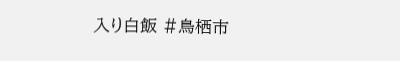入り白飯 #鳥栖市